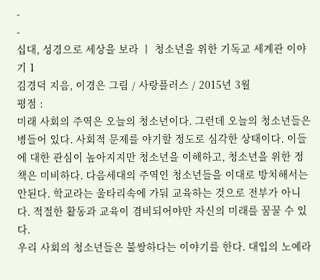-
-
십대, 성경으로 세상을 보라 ㅣ 청소년을 위한 기독교 세계관 이야기 1
김경덕 지음, 이경은 그림 / 사랑플러스 / 2015년 3월
평점 :
미래 사회의 주역은 오늘의 청소년이다. 그런데 오늘의 청소년들은 병들어 있다. 사회적 문제를 야기할 정도로 심각한 상태이다. 이들에 대한 관심이 높아지지만 청소년을 이해하고, 청소년을 위한 정책은 미비하다. 다음세대의 주역인 청소년들을 이대로 방치해서는 안된다. 학교라는 울타리속에 가둬 교육하는 것으로 전부가 아니다. 적절한 활동과 교육이 겸비되어야만 자신의 미래를 꿈꿀 수 있다.
우리 사회의 청소년들은 불쌍하다는 이야기를 한다. 대입의 노예라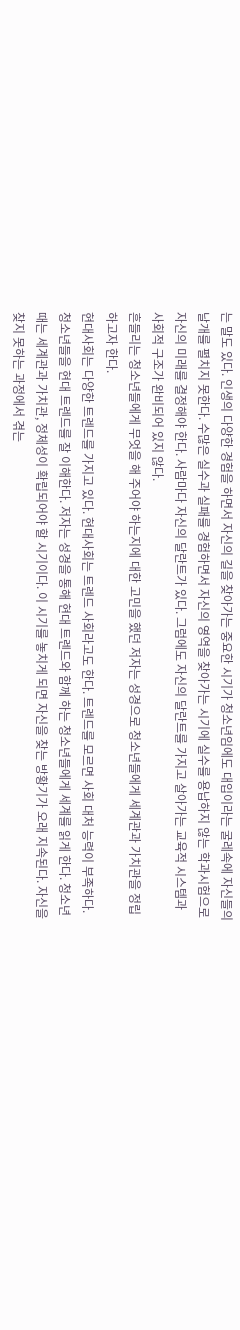는 말도 있다. 인생의 다양한 경험을 하면서 자신의 길을 찾아가는 중요한 시기가 청소년임에도 대입이라는 굴레속에 자신들의 날개를 펼치지 못한다. 수많은 실수과 실패를 경험하면서 자신의 영역을 찾아가는 시기에 실수를 용납하지 않는 학과시험으로 자신의 미래를 결정해야 한다. 사람마다 자신의 달란트가 있다. 그럼에도 자신의 달란트를 가지고 살아가는 교육적 시스템과 사회적 구조가 완비되어 있지 않다.
흔들리는 청소년들에게 무엇을 해 주어야 하는지에 대한 고민을 했던 저자는 성경으로 청소년들에게 세계관과 가치관을 정립하고자 한다.
현대사회는 다양한 트렌드를 가지고 있다. 현대사회는 트렌드 사회라고도 한다. 트렌드를 모르면 사회 대처 능력이 부족하다. 청소년들을 현대 트렌드를 잘 이해한다. 저자는 성경을 통해 현대 트렌드와 함께 하는 청소년들에게 세계를 읽게 한다. 청소년 때는 세계관과 가치관, 정체성이 확립되어야 할 시기이다. 이 시기를 놓치게 되면 자신을 찾는 방황기가 오래 지속된다. 자신을 찾지 못하는 과정에서 겪는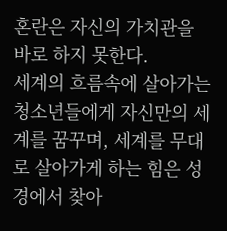혼란은 자신의 가치관을 바로 하지 못한다.
세계의 흐름속에 살아가는 청소년들에게 자신만의 세계를 꿈꾸며, 세계를 무대로 살아가게 하는 힘은 성경에서 찾아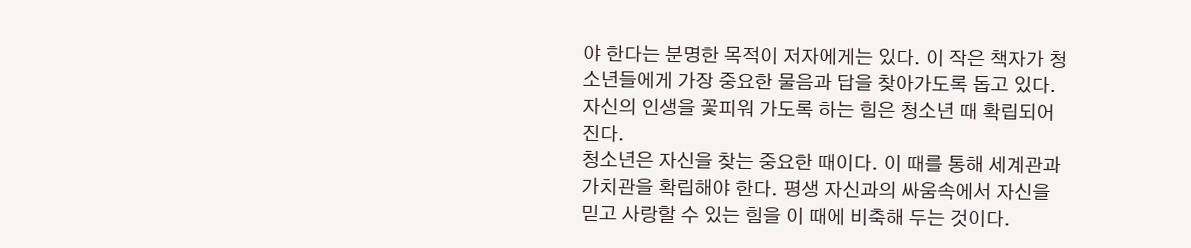야 한다는 분명한 목적이 저자에게는 있다. 이 작은 책자가 청소년들에게 가장 중요한 물음과 답을 찾아가도록 돕고 있다. 자신의 인생을 꽃피워 가도록 하는 힘은 청소년 때 확립되어진다.
청소년은 자신을 찾는 중요한 때이다. 이 때를 통해 세계관과 가치관을 확립해야 한다. 평생 자신과의 싸움속에서 자신을 믿고 사랑할 수 있는 힘을 이 때에 비축해 두는 것이다.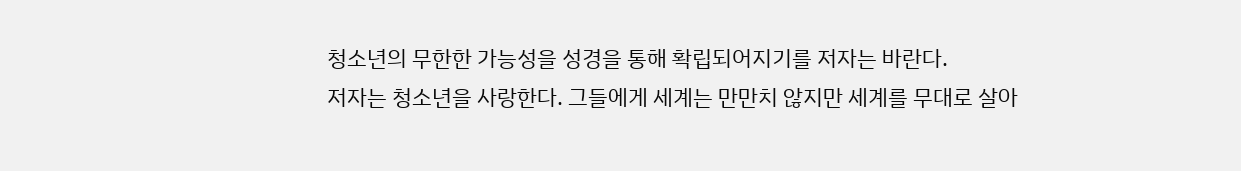청소년의 무한한 가능성을 성경을 통해 확립되어지기를 저자는 바란다.
저자는 청소년을 사랑한다. 그들에게 세계는 만만치 않지만 세계를 무대로 살아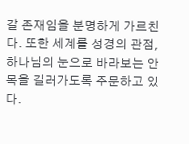갈 존재임을 분명하게 가르친다. 또한 세계를 성경의 관점, 하나님의 눈으로 바라보는 안목을 길러가도록 주문하고 있다.